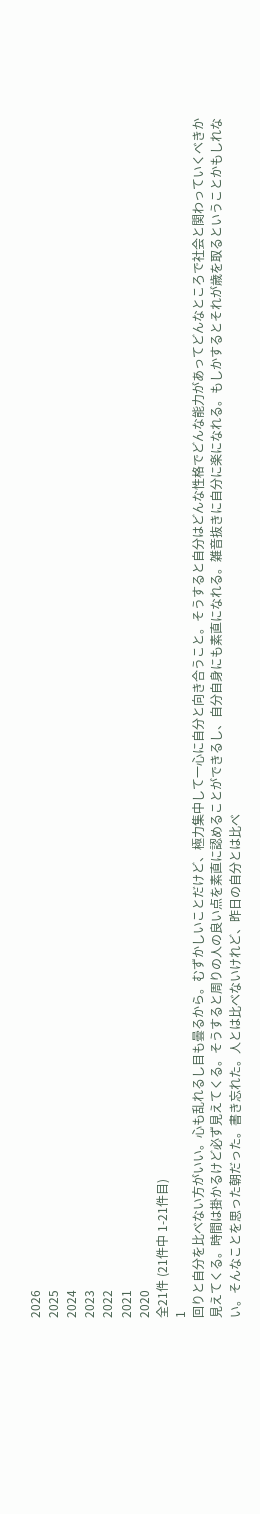2026
2025
2024
2023
2022
2021
2020
全21件 (21件中 1-21件目)
1
回りと自分を比べない方がいい。心も乱れるし目も曇るから。むずかしいことだけど、極力集中して一心に自分と向き合うこと。そうすると自分はどんな性格でどんな能力があってどんなところで社会と関わっていくべきか見えてくる。時間は掛かるけど必ず見えてくる。そうすると周りの人の良い点を素直に認めることができるし、自分自身にも素直になれる。雑音抜きに自分に楽になれる。もしかするとそれが歳を取るということかもしれない。そんなことを思った朝だった。書き忘れた。人とは比べないけれど、昨日の自分とは比べ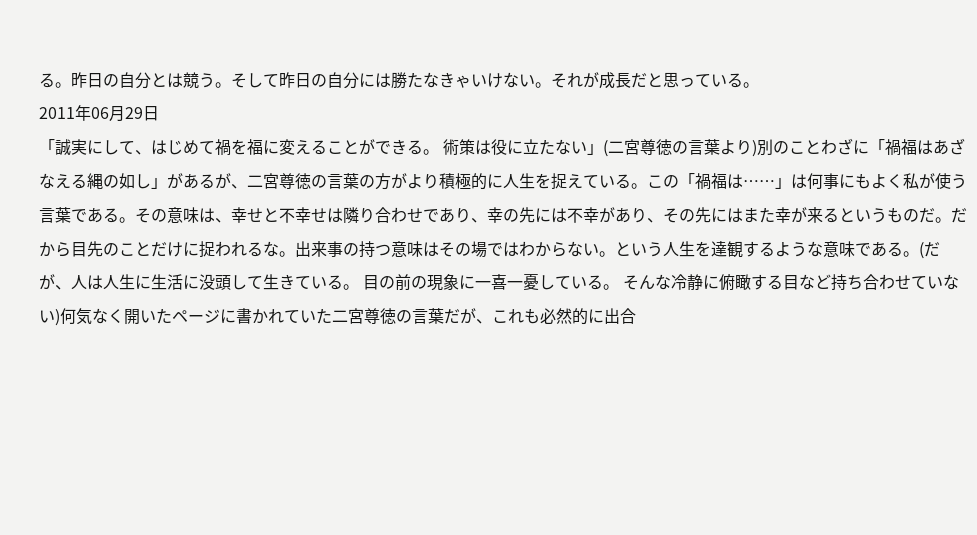る。昨日の自分とは競う。そして昨日の自分には勝たなきゃいけない。それが成長だと思っている。
2011年06月29日
「誠実にして、はじめて禍を福に変えることができる。 術策は役に立たない」(二宮尊徳の言葉より)別のことわざに「禍福はあざなえる縄の如し」があるが、二宮尊徳の言葉の方がより積極的に人生を捉えている。この「禍福は……」は何事にもよく私が使う言葉である。その意味は、幸せと不幸せは隣り合わせであり、幸の先には不幸があり、その先にはまた幸が来るというものだ。だから目先のことだけに捉われるな。出来事の持つ意味はその場ではわからない。という人生を達観するような意味である。(だが、人は人生に生活に没頭して生きている。 目の前の現象に一喜一憂している。 そんな冷静に俯瞰する目など持ち合わせていない)何気なく開いたページに書かれていた二宮尊徳の言葉だが、これも必然的に出合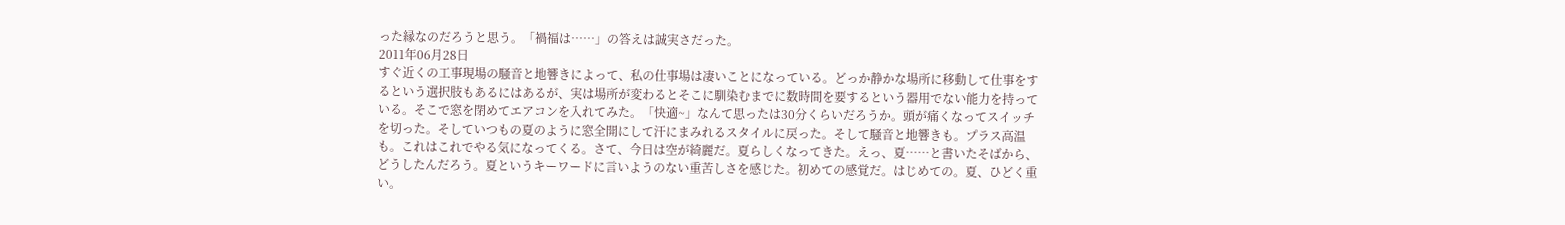った縁なのだろうと思う。「禍福は……」の答えは誠実さだった。
2011年06月28日
すぐ近くの工事現場の騒音と地響きによって、私の仕事場は凄いことになっている。どっか静かな場所に移動して仕事をするという選択肢もあるにはあるが、実は場所が変わるとそこに馴染むまでに数時間を要するという器用でない能力を持っている。そこで窓を閉めてエアコンを入れてみた。「快適~」なんて思ったは30分くらいだろうか。頭が痛くなってスイッチを切った。そしていつもの夏のように窓全開にして汗にまみれるスタイルに戻った。そして騒音と地響きも。プラス高温も。これはこれでやる気になってくる。さて、今日は空が綺麗だ。夏らしくなってきた。えっ、夏……と書いたそばから、どうしたんだろう。夏というキーワードに言いようのない重苦しさを感じた。初めての感覚だ。はじめての。夏、ひどく重い。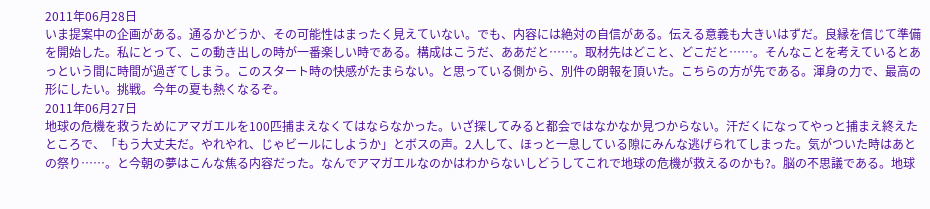2011年06月28日
いま提案中の企画がある。通るかどうか、その可能性はまったく見えていない。でも、内容には絶対の自信がある。伝える意義も大きいはずだ。良縁を信じて準備を開始した。私にとって、この動き出しの時が一番楽しい時である。構成はこうだ、ああだと……。取材先はどこと、どこだと……。そんなことを考えているとあっという間に時間が過ぎてしまう。このスタート時の快感がたまらない。と思っている側から、別件の朗報を頂いた。こちらの方が先である。渾身の力で、最高の形にしたい。挑戦。今年の夏も熱くなるぞ。
2011年06月27日
地球の危機を救うためにアマガエルを100匹捕まえなくてはならなかった。いざ探してみると都会ではなかなか見つからない。汗だくになってやっと捕まえ終えたところで、「もう大丈夫だ。やれやれ、じゃビールにしようか」とボスの声。2人して、ほっと一息している隙にみんな逃げられてしまった。気がついた時はあとの祭り……。と今朝の夢はこんな焦る内容だった。なんでアマガエルなのかはわからないしどうしてこれで地球の危機が救えるのかも?。脳の不思議である。地球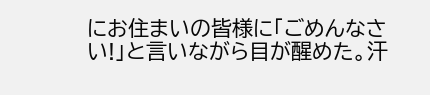にお住まいの皆様に「ごめんなさい!」と言いながら目が醒めた。汗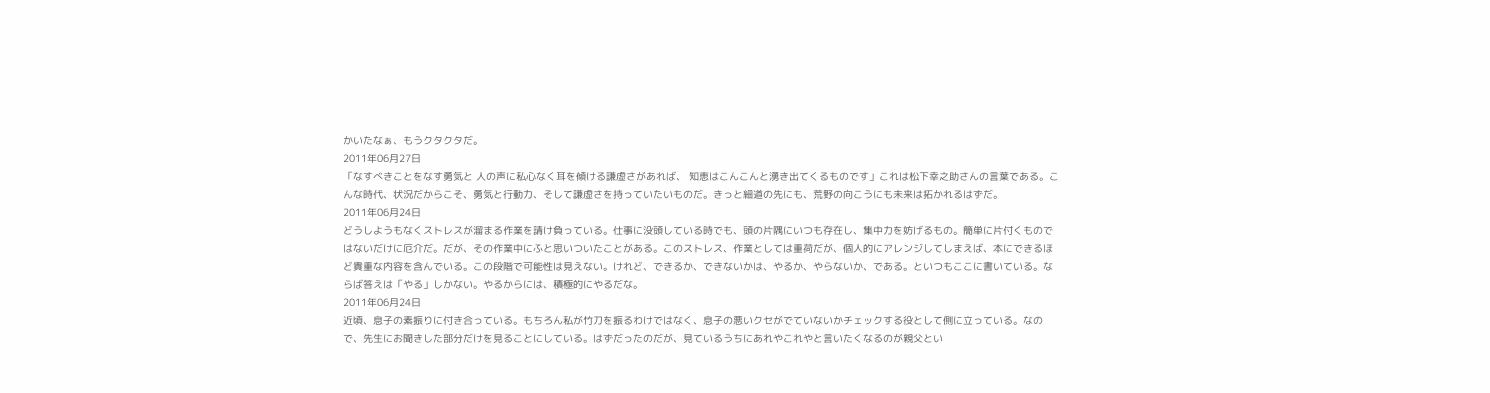かいたなぁ、もうクタクタだ。
2011年06月27日
「なすべきことをなす勇気と 人の声に私心なく耳を傾ける謙虚さがあれば、 知恵はこんこんと湧き出てくるものです」これは松下幸之助さんの言葉である。こんな時代、状況だからこそ、勇気と行動力、そして謙虚さを持っていたいものだ。きっと細道の先にも、荒野の向こうにも未来は拓かれるはずだ。
2011年06月24日
どうしようもなくストレスが溜まる作業を請け負っている。仕事に没頭している時でも、頭の片隅にいつも存在し、集中力を妨げるもの。簡単に片付くものではないだけに厄介だ。だが、その作業中にふと思いついたことがある。このストレス、作業としては重荷だが、個人的にアレンジしてしまえば、本にできるほど貴重な内容を含んでいる。この段階で可能性は見えない。けれど、できるか、できないかは、やるか、やらないか、である。といつもここに書いている。ならば答えは「やる」しかない。やるからには、積極的にやるだな。
2011年06月24日
近頃、息子の素振りに付き合っている。もちろん私が竹刀を振るわけではなく、息子の悪いクセがでていないかチェックする役として側に立っている。なので、先生にお聞きした部分だけを見ることにしている。はずだったのだが、見ているうちにあれやこれやと言いたくなるのが親父とい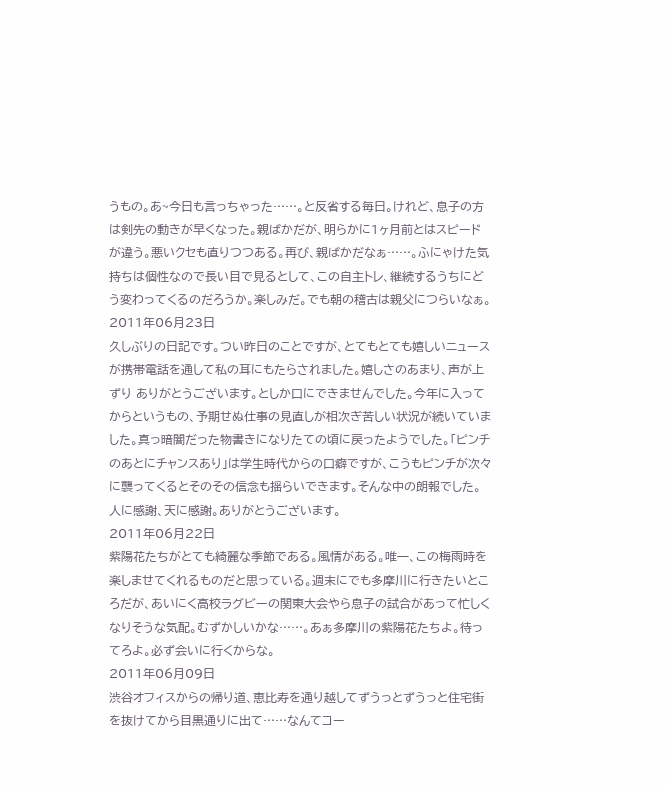うもの。あ~今日も言っちゃった……。と反省する毎日。けれど、息子の方は剣先の動きが早くなった。親ばかだが、明らかに1ヶ月前とはスピードが違う。悪いクセも直りつつある。再び、親ばかだなぁ……。ふにゃけた気持ちは個性なので長い目で見るとして、この自主トレ、継続するうちにどう変わってくるのだろうか。楽しみだ。でも朝の稽古は親父につらいなぁ。
2011年06月23日
久しぶりの日記です。つい昨日のことですが、とてもとても嬉しいニュースが携帯電話を通して私の耳にもたらされました。嬉しさのあまり、声が上ずり ありがとうございます。としか口にできませんでした。今年に入ってからというもの、予期せぬ仕事の見直しが相次ぎ苦しい状況が続いていました。真っ暗闇だった物書きになりたての頃に戻ったようでした。「ピンチのあとにチャンスあり」は学生時代からの口癖ですが、こうもピンチが次々に襲ってくるとそのその信念も揺らいできます。そんな中の朗報でした。人に感謝、天に感謝。ありがとうございます。
2011年06月22日
紫陽花たちがとても綺麗な季節である。風情がある。唯一、この梅雨時を楽しませてくれるものだと思っている。週末にでも多摩川に行きたいところだが、あいにく高校ラグビーの関東大会やら息子の試合があって忙しくなりそうな気配。むずかしいかな……。あぁ多摩川の紫陽花たちよ。待ってろよ。必ず会いに行くからな。
2011年06月09日
渋谷オフィスからの帰り道、恵比寿を通り越してずうっとずうっと住宅街を抜けてから目黒通りに出て……なんてコー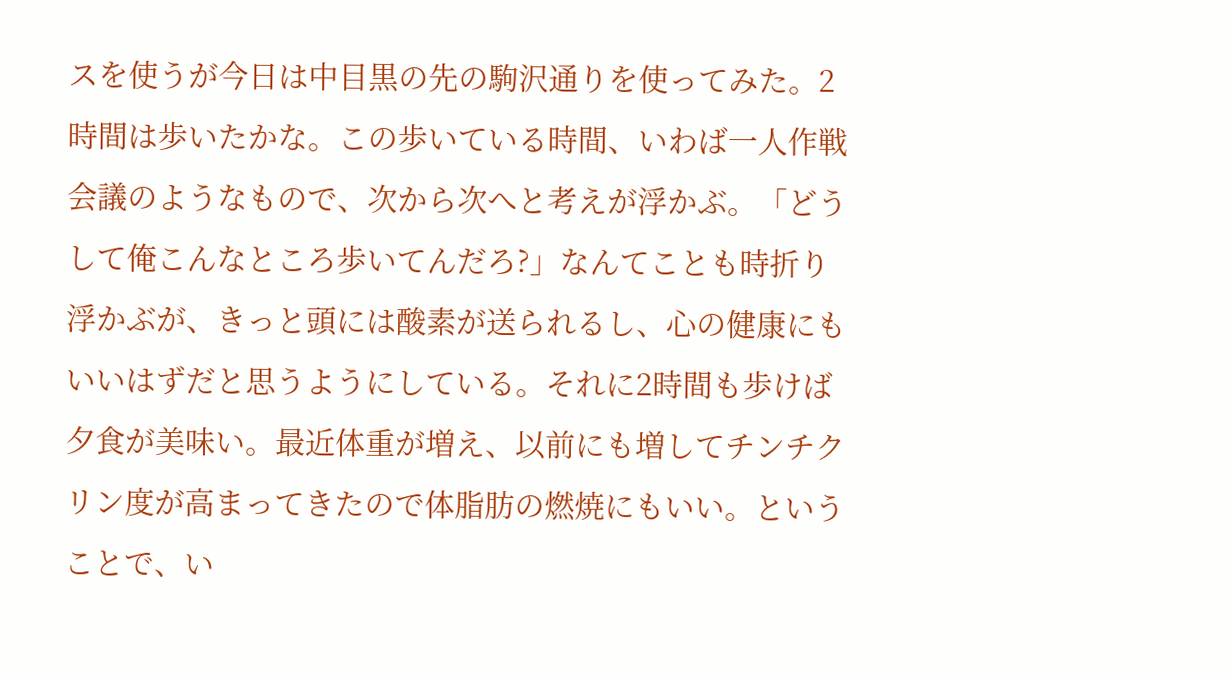スを使うが今日は中目黒の先の駒沢通りを使ってみた。2時間は歩いたかな。この歩いている時間、いわば一人作戦会議のようなもので、次から次へと考えが浮かぶ。「どうして俺こんなところ歩いてんだろ?」なんてことも時折り浮かぶが、きっと頭には酸素が送られるし、心の健康にもいいはずだと思うようにしている。それに2時間も歩けば夕食が美味い。最近体重が増え、以前にも増してチンチクリン度が高まってきたので体脂肪の燃焼にもいい。ということで、い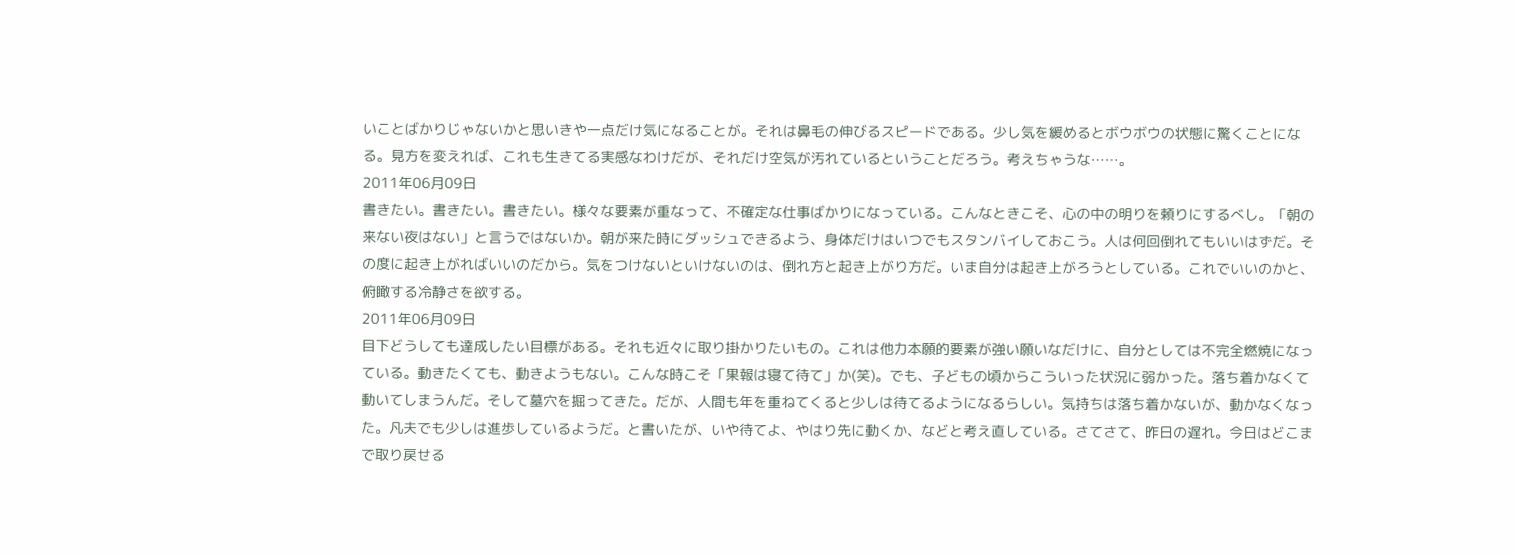いことばかりじゃないかと思いきや一点だけ気になることが。それは鼻毛の伸びるスピードである。少し気を緩めるとボウボウの状態に驚くことになる。見方を変えれば、これも生きてる実感なわけだが、それだけ空気が汚れているということだろう。考えちゃうな……。
2011年06月09日
書きたい。書きたい。書きたい。様々な要素が重なって、不確定な仕事ばかりになっている。こんなときこそ、心の中の明りを頼りにするべし。「朝の来ない夜はない」と言うではないか。朝が来た時にダッシュできるよう、身体だけはいつでもスタンバイしておこう。人は何回倒れてもいいはずだ。その度に起き上がればいいのだから。気をつけないといけないのは、倒れ方と起き上がり方だ。いま自分は起き上がろうとしている。これでいいのかと、俯瞰する冷静さを欲する。
2011年06月09日
目下どうしても達成したい目標がある。それも近々に取り掛かりたいもの。これは他力本願的要素が強い願いなだけに、自分としては不完全燃焼になっている。動きたくても、動きようもない。こんな時こそ「果報は寝て待て」か(笑)。でも、子どもの頃からこういった状況に弱かった。落ち着かなくて動いてしまうんだ。そして墓穴を掘ってきた。だが、人間も年を重ねてくると少しは待てるようになるらしい。気持ちは落ち着かないが、動かなくなった。凡夫でも少しは進歩しているようだ。と書いたが、いや待てよ、やはり先に動くか、などと考え直している。さてさて、昨日の遅れ。今日はどこまで取り戻せる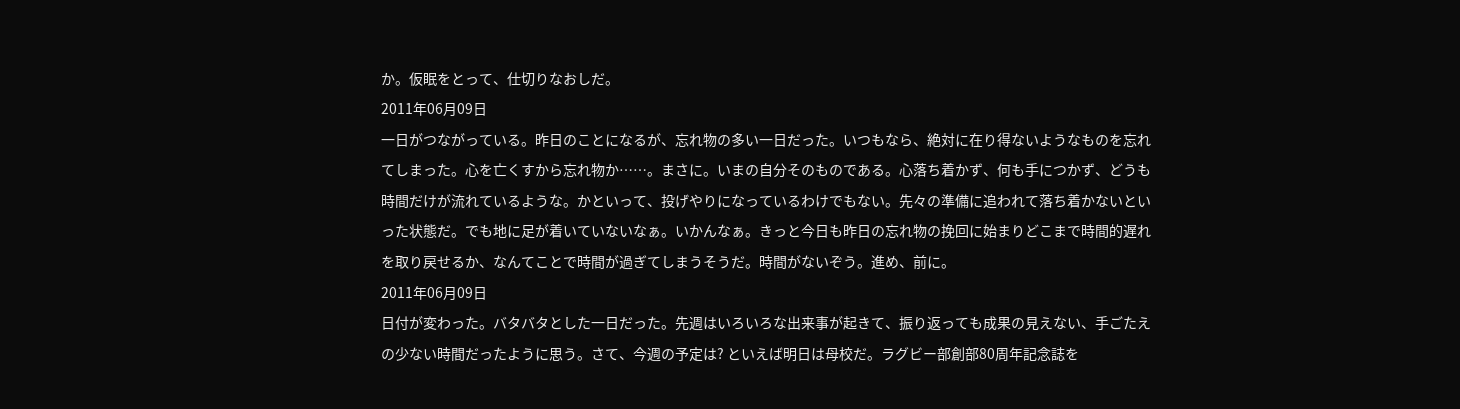か。仮眠をとって、仕切りなおしだ。
2011年06月09日
一日がつながっている。昨日のことになるが、忘れ物の多い一日だった。いつもなら、絶対に在り得ないようなものを忘れてしまった。心を亡くすから忘れ物か……。まさに。いまの自分そのものである。心落ち着かず、何も手につかず、どうも時間だけが流れているような。かといって、投げやりになっているわけでもない。先々の準備に追われて落ち着かないといった状態だ。でも地に足が着いていないなぁ。いかんなぁ。きっと今日も昨日の忘れ物の挽回に始まりどこまで時間的遅れを取り戻せるか、なんてことで時間が過ぎてしまうそうだ。時間がないぞう。進め、前に。
2011年06月09日
日付が変わった。バタバタとした一日だった。先週はいろいろな出来事が起きて、振り返っても成果の見えない、手ごたえの少ない時間だったように思う。さて、今週の予定は? といえば明日は母校だ。ラグビー部創部80周年記念誌を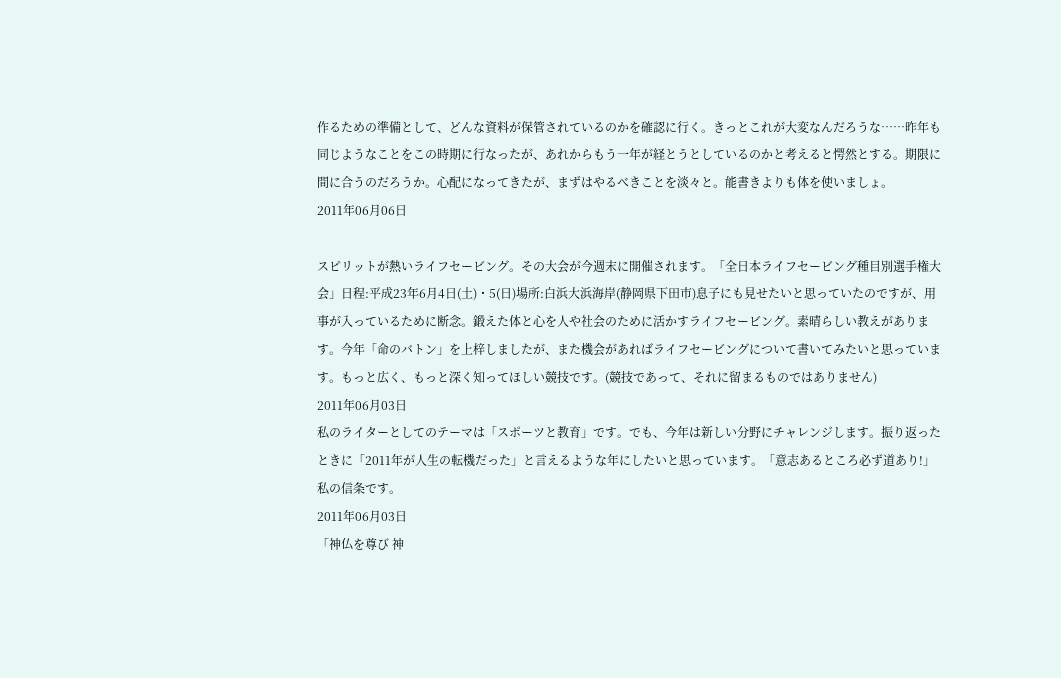作るための準備として、どんな資料が保管されているのかを確認に行く。きっとこれが大変なんだろうな……昨年も同じようなことをこの時期に行なったが、あれからもう一年が経とうとしているのかと考えると愕然とする。期限に間に合うのだろうか。心配になってきたが、まずはやるべきことを淡々と。能書きよりも体を使いましょ。
2011年06月06日

スピリットが熱いライフセービング。その大会が今週末に開催されます。「全日本ライフセービング種目別選手権大会」日程:平成23年6月4日(土)・5(日)場所:白浜大浜海岸(静岡県下田市)息子にも見せたいと思っていたのですが、用事が入っているために断念。鍛えた体と心を人や社会のために活かすライフセービング。素晴らしい教えがあります。今年「命のバトン」を上梓しましたが、また機会があればライフセービングについて書いてみたいと思っています。もっと広く、もっと深く知ってほしい競技です。(競技であって、それに留まるものではありません)
2011年06月03日
私のライターとしてのテーマは「スポーツと教育」です。でも、今年は新しい分野にチャレンジします。振り返ったときに「2011年が人生の転機だった」と言えるような年にしたいと思っています。「意志あるところ必ず道あり!」私の信条です。
2011年06月03日
「神仏を尊び 神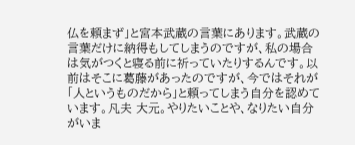仏を頼まず」と宮本武蔵の言葉にあります。武蔵の言葉だけに納得もしてしまうのですが、私の場合は気がつくと寝る前に祈っていたりするんです。以前はそこに葛藤があったのですが、今ではそれが「人というものだから」と頼ってしまう自分を認めています。凡夫 大元。やりたいことや、なりたい自分がいま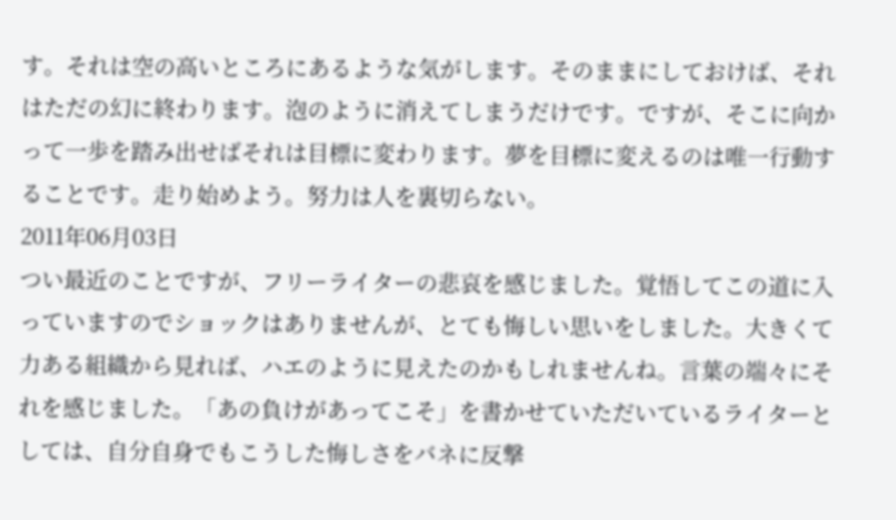す。それは空の高いところにあるような気がします。そのままにしておけば、それはただの幻に終わります。泡のように消えてしまうだけです。ですが、そこに向かって一歩を踏み出せばそれは目標に変わります。夢を目標に変えるのは唯一行動することです。走り始めよう。努力は人を裏切らない。
2011年06月03日
つい最近のことですが、フリーライターの悲哀を感じました。覚悟してこの道に入っていますのでショックはありませんが、とても悔しい思いをしました。大きくて力ある組織から見れば、ハエのように見えたのかもしれませんね。言葉の端々にそれを感じました。「あの負けがあってこそ」を書かせていただいているライターとしては、自分自身でもこうした悔しさをバネに反撃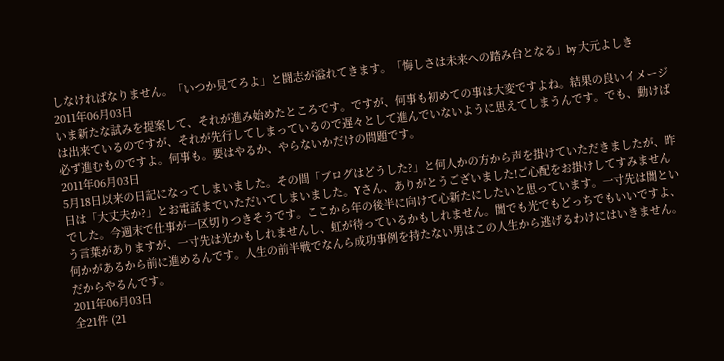しなければなりません。「いつか見てろよ」と闘志が溢れてきます。「悔しさは未来への踏み台となる」by 大元よしき
2011年06月03日
いま新たな試みを提案して、それが進み始めたところです。ですが、何事も初めての事は大変ですよね。結果の良いイメージは出来ているのですが、それが先行してしまっているので遅々として進んでいないように思えてしまうんです。でも、動けば必ず進むものですよ。何事も。要はやるか、やらないかだけの問題です。
2011年06月03日
5月18日以来の日記になってしまいました。その間「ブログはどうした?」と何人かの方から声を掛けていただきましたが、昨日は「大丈夫か?」とお電話までいただいてしまいました。Yさん、ありがとうございました!ご心配をお掛けしてすみませんでした。今週末で仕事が一区切りつきそうです。ここから年の後半に向けて心新たにしたいと思っています。一寸先は闇という言葉がありますが、一寸先は光かもしれませんし、虹が待っているかもしれません。闇でも光でもどっちでもいいですよ、何かがあるから前に進めるんです。人生の前半戦でなんら成功事例を持たない男はこの人生から逃げるわけにはいきません。だからやるんです。
2011年06月03日
全21件 (21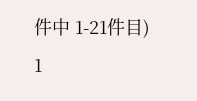件中 1-21件目)
1